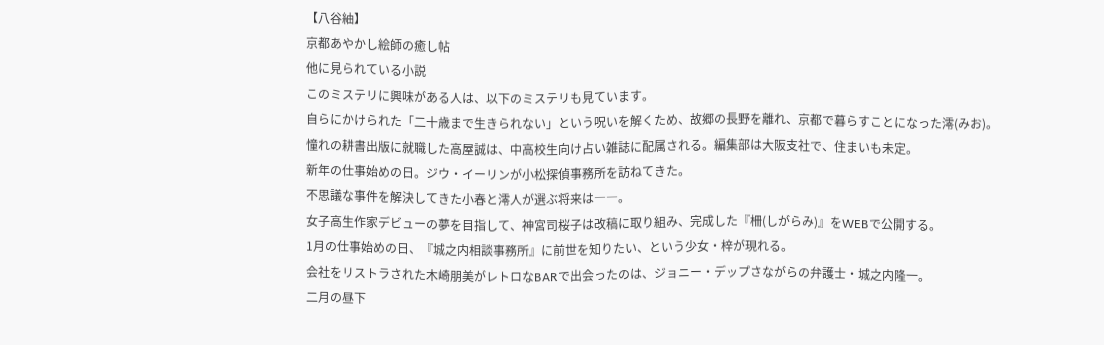【八谷紬】
京都あやかし絵師の癒し帖
他に見られている小説
このミステリに興味がある人は、以下のミステリも見ています。
自らにかけられた「二十歳まで生きられない」という呪いを解くため、故郷の長野を離れ、京都で暮らすことになった澪(みお)。
憧れの耕書出版に就職した高屋誠は、中高校生向け占い雑誌に配属される。編集部は大阪支社で、住まいも未定。
新年の仕事始めの日。ジウ・イーリンが小松探偵事務所を訪ねてきた。
不思議な事件を解決してきた小春と澪人が選ぶ将来は――。
女子高生作家デビューの夢を目指して、神宮司桜子は改稿に取り組み、完成した『柵(しがらみ)』をWEBで公開する。
1月の仕事始めの日、『城之内相談事務所』に前世を知りたい、という少女・梓が現れる。
会社をリストラされた木崎朋美がレトロなBARで出会ったのは、ジョニー・デップさながらの弁護士・城之内隆一。
二月の昼下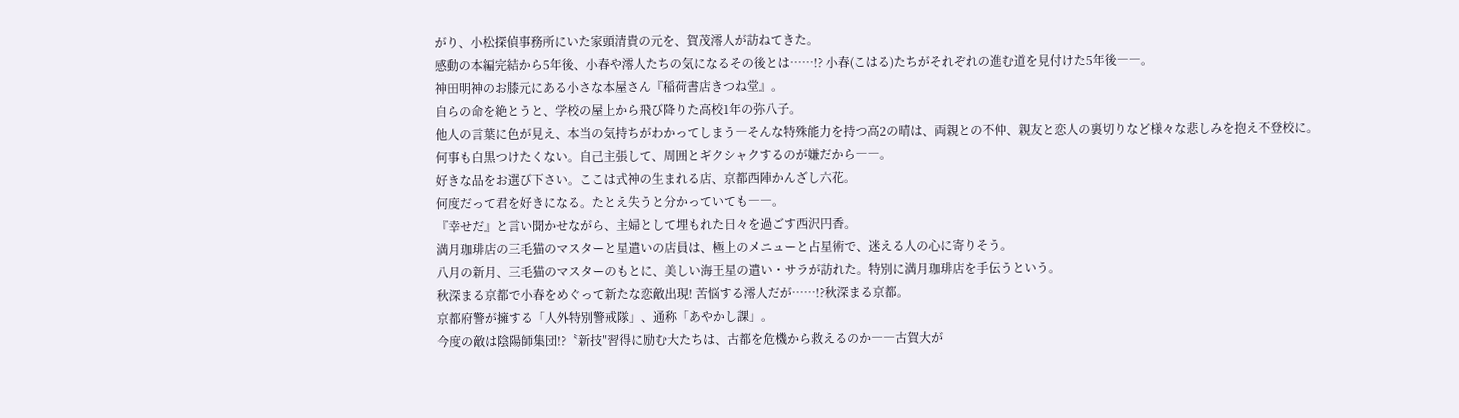がり、小松探偵事務所にいた家頭清貴の元を、賀茂澪人が訪ねてきた。
感動の本編完結から5年後、小春や澪人たちの気になるその後とは……!? 小春(こはる)たちがそれぞれの進む道を見付けた5年後――。
神田明神のお膝元にある小さな本屋さん『稲荷書店きつね堂』。
自らの命を絶とうと、学校の屋上から飛び降りた高校1年の弥八子。
他人の言葉に色が見え、本当の気持ちがわかってしまう―そんな特殊能力を持つ高2の晴は、両親との不仲、親友と恋人の裏切りなど様々な悲しみを抱え不登校に。
何事も白黒つけたくない。自己主張して、周囲とギクシャクするのが嫌だから――。
好きな品をお選び下さい。ここは式神の生まれる店、京都西陣かんざし六花。
何度だって君を好きになる。たとえ失うと分かっていても――。
『幸せだ』と言い聞かせながら、主婦として埋もれた日々を過ごす西沢円香。
満月珈琲店の三毛猫のマスターと星遣いの店員は、極上のメニューと占星術で、迷える人の心に寄りそう。
八月の新月、三毛猫のマスターのもとに、美しい海王星の遣い・サラが訪れた。特別に満月珈琲店を手伝うという。
秋深まる京都で小春をめぐって新たな恋敵出現! 苦悩する澪人だが……!?秋深まる京都。
京都府警が擁する「人外特別警戒隊」、通称「あやかし課」。
今度の敵は陰陽師集団!?〝新技″習得に励む大たちは、古都を危機から救えるのか――古賀大が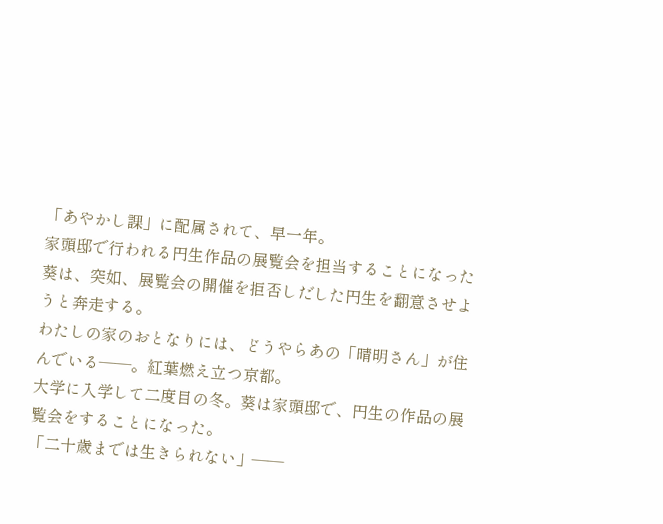「あやかし課」に配属されて、早一年。
家頭邸で行われる円生作品の展覧会を担当することになった葵は、突如、展覧会の開催を拒否しだした円生を翻意させようと奔走する。
わたしの家のおとなりには、どうやらあの「晴明さん」が住んでいる――。紅葉燃え立つ京都。
大学に入学して二度目の冬。葵は家頭邸で、円生の作品の展覧会をすることになった。
「二十歳までは生きられない」――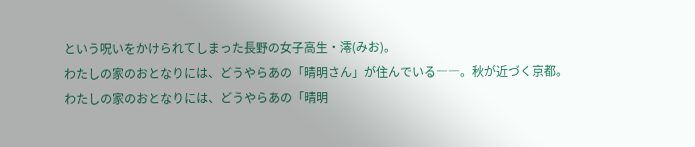という呪いをかけられてしまった長野の女子高生・澪(みお)。
わたしの家のおとなりには、どうやらあの「晴明さん」が住んでいる――。秋が近づく京都。
わたしの家のおとなりには、どうやらあの「晴明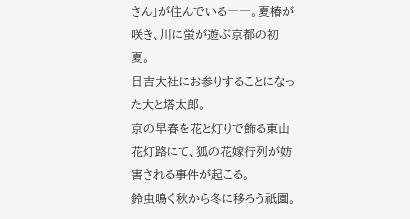さん」が住んでいる――。夏椿が咲き、川に蛍が遊ぶ京都の初夏。
日吉大社にお参りすることになった大と塔太郎。
京の早春を花と灯りで飾る東山花灯路にて、狐の花嫁行列が妨害される事件が起こる。
鈴虫鳴く秋から冬に移ろう祇園。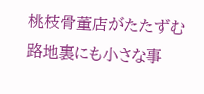桃枝骨董店がたたずむ路地裏にも小さな事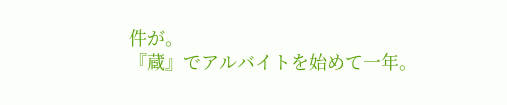件が。
『蔵』でアルバイトを始めて一年。